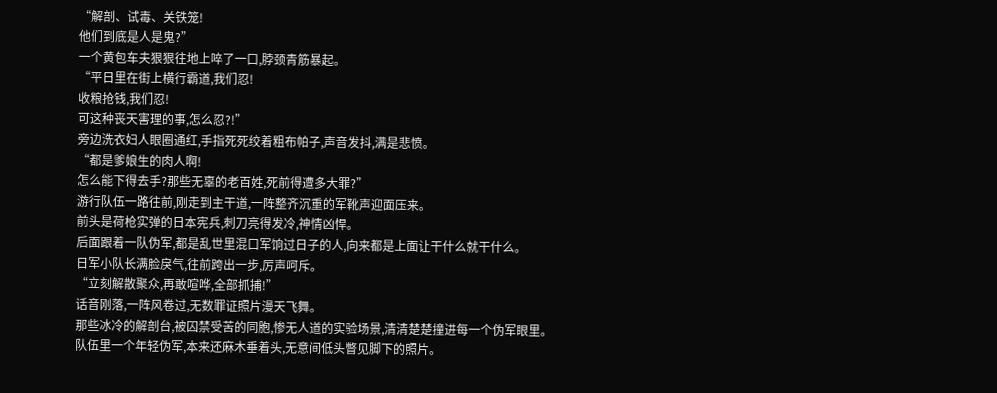“解剖、试毒、关铁笼!
他们到底是人是鬼?”
一个黄包车夫狠狠往地上啐了一口,脖颈青筋暴起。
“平日里在街上横行霸道,我们忍!
收粮抢钱,我们忍!
可这种丧天害理的事,怎么忍?!”
旁边洗衣妇人眼圈通红,手指死死绞着粗布帕子,声音发抖,满是悲愤。
“都是爹娘生的肉人啊!
怎么能下得去手?那些无辜的老百姓,死前得遭多大罪?”
游行队伍一路往前,刚走到主干道,一阵整齐沉重的军靴声迎面压来。
前头是荷枪实弹的日本宪兵,刺刀亮得发冷,神情凶悍。
后面跟着一队伪军,都是乱世里混口军饷过日子的人,向来都是上面让干什么就干什么。
日军小队长满脸戾气,往前跨出一步,厉声呵斥。
“立刻解散聚众,再敢喧哗,全部抓捕!”
话音刚落,一阵风卷过,无数罪证照片漫天飞舞。
那些冰冷的解剖台,被囚禁受苦的同胞,惨无人道的实验场景,清清楚楚撞进每一个伪军眼里。
队伍里一个年轻伪军,本来还麻木垂着头,无意间低头瞥见脚下的照片。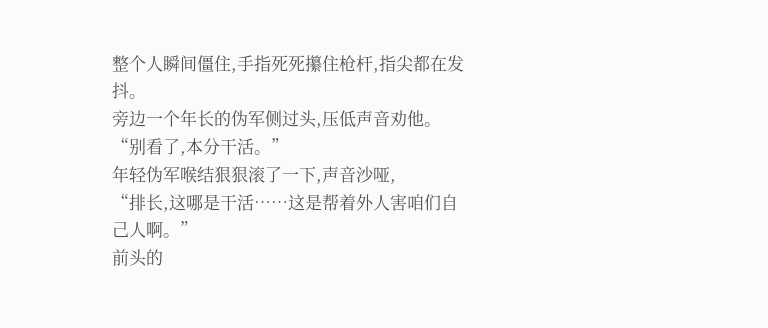整个人瞬间僵住,手指死死攥住枪杆,指尖都在发抖。
旁边一个年长的伪军侧过头,压低声音劝他。
“别看了,本分干活。”
年轻伪军喉结狠狠滚了一下,声音沙哑,
“排长,这哪是干活……这是帮着外人害咱们自己人啊。”
前头的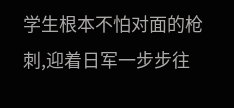学生根本不怕对面的枪刺,迎着日军一步步往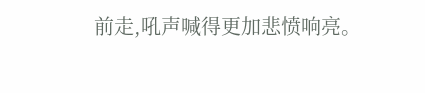前走,吼声喊得更加悲愤响亮。